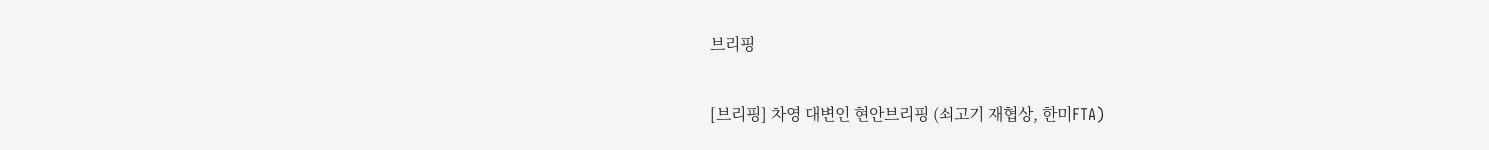브리핑

[브리핑] 차영 대변인 현안브리핑 (쇠고기 재협상, 한미FTA)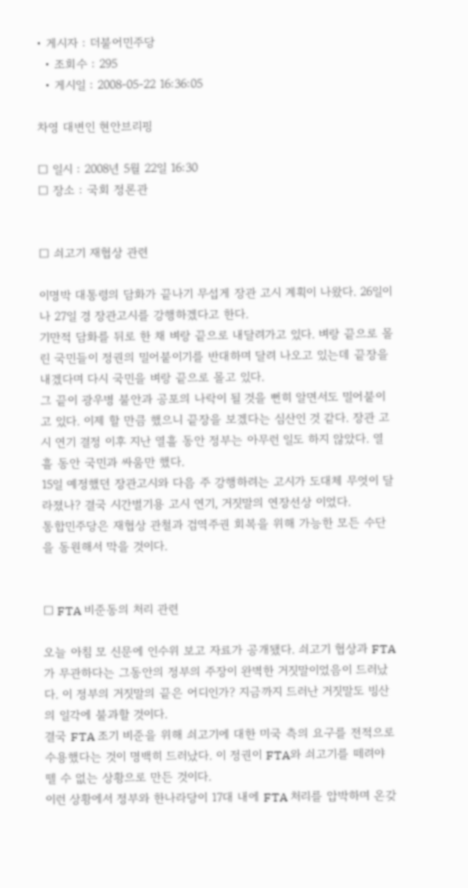• 게시자 : 더불어민주당
  • 조회수 : 295
  • 게시일 : 2008-05-22 16:36:05

차영 대변인 현안브리핑

□ 일시 : 2008년 5월 22일 16:30
□ 장소 : 국회 정론관


□ 쇠고기 재협상 관련

이명박 대통령의 담화가 끝나기 무섭게 장관 고시 계획이 나왔다. 26일이나 27일 경 장관고시를 강행하겠다고 한다.
기만적 담화를 뒤로 한 채 벼랑 끝으로 내달려가고 있다. 벼랑 끝으로 몰린 국민들이 정권의 밀어붙이기를 반대하며 달려 나오고 있는데 끝장을 내겠다며 다시 국민을 벼랑 끝으로 몰고 있다.
그 끝이 광우병 불안과 공포의 나락이 될 것을 뻔히 알면서도 밀어붙이고 있다. 이제 할 만큼 했으니 끝장을 보겠다는 심산인 것 같다. 장관 고시 연기 결정 이후 지난 열흘 동안 정부는 아무런 일도 하지 않았다. 열흘 동안 국민과 싸움만 했다.
15일 예정했던 장관고시와 다음 주 강행하려는 고시가 도대체 무엇이 달라졌나? 결국 시간벌기용 고시 연기, 거짓말의 연장선상 이었다.
통합민주당은 재협상 관철과 검역주권 회복을 위해 가능한 모든 수단을 동원해서 막을 것이다.


□ FTA 비준동의 처리 관련

오늘 아침 모 신문에 인수위 보고 자료가 공개됐다. 쇠고기 협상과 FTA가 무관하다는 그동안의 정부의 주장이 완벽한 거짓말이었음이 드러났다. 이 정부의 거짓말의 끝은 어디인가? 지금까지 드러난 거짓말도 빙산의 일각에 불과할 것이다.
결국 FTA 조기 비준을 위해 쇠고기에 대한 미국 측의 요구를 전적으로 수용했다는 것이 명백히 드러났다. 이 정권이 FTA와 쇠고기를 떼려야 뗄 수 없는 상황으로 만든 것이다.
이런 상황에서 정부와 한나라당이 17대 내에 FTA 처리를 압박하며 온갖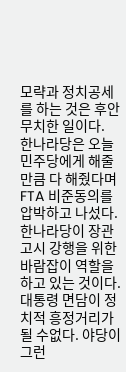모략과 정치공세를 하는 것은 후안무치한 일이다.
한나라당은 오늘 민주당에게 해줄 만큼 다 해줬다며 FTA 비준동의를 압박하고 나섰다. 한나라당이 장관고시 강행을 위한 바람잡이 역할을 하고 있는 것이다.
대통령 면담이 정치적 흥정거리가 될 수없다. 야당이 그런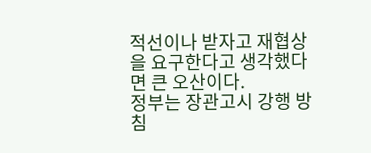적선이나 받자고 재협상을 요구한다고 생각했다면 큰 오산이다.
정부는 장관고시 강행 방침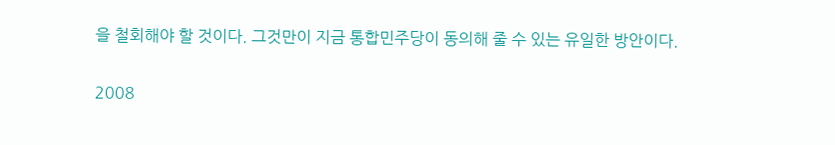을 철회해야 할 것이다. 그것만이 지금 통합민주당이 동의해 줄 수 있는 유일한 방안이다.

2008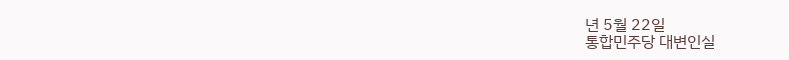년 5월 22일
통합민주당 대변인실